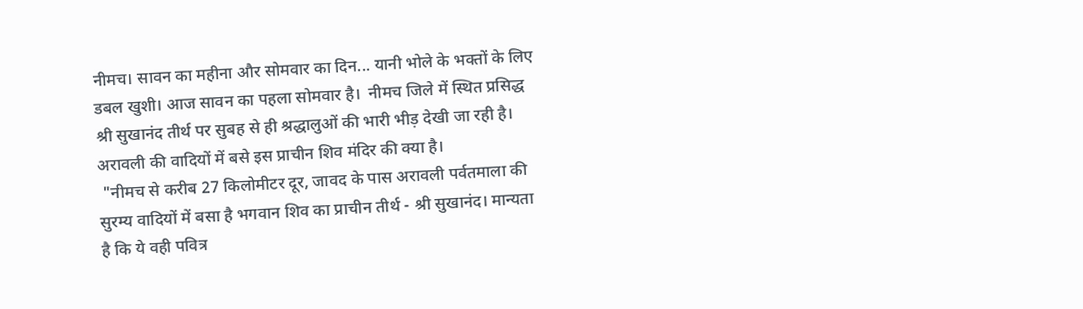नीमच। सावन का महीना और सोमवार का दिन... यानी भोले के भक्तों के लिए डबल खुशी। आज सावन का पहला सोमवार है।  नीमच जिले में स्थित प्रसिद्ध श्री सुखानंद तीर्थ पर सुबह से ही श्रद्धालुओं की भारी भीड़ देखी जा रही है। अरावली की वादियों में बसे इस प्राचीन शिव मंदिर की क्या है।
 "नीमच से करीब 27 किलोमीटर दूर, जावद के पास अरावली पर्वतमाला की सुरम्य वादियों में बसा है भगवान शिव का प्राचीन तीर्थ - श्री सुखानंद। मान्यता है कि ये वही पवित्र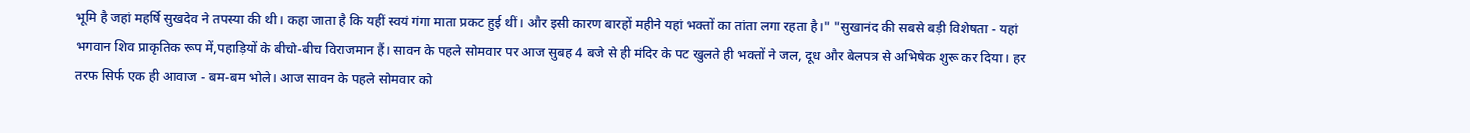भूमि है जहां महर्षि सुखदेव ने तपस्या की थी। कहा जाता है कि यहीं स्वयं गंगा माता प्रकट हुई थीं। और इसी कारण बारहों महीने यहां भक्तों का तांता लगा रहता है।" "सुखानंद की सबसे बड़ी विशेषता - यहां भगवान शिव प्राकृतिक रूप में,पहाड़ियों के बीचो-बीच विराजमान हैं। सावन के पहले सोमवार पर आज सुबह 4 बजे से ही मंदिर के पट खुलते ही भक्तों ने जल, दूध और बेलपत्र से अभिषेक शुरू कर दिया। हर तरफ सिर्फ एक ही आवाज - बम-बम भोले। आज सावन के पहले सोमवार को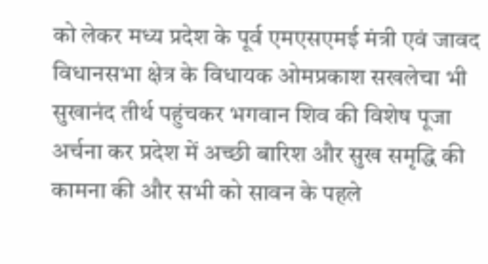को लेकर मध्य प्रदेश के पूर्व एमएसएमई मंत्री एवं जावद विधानसभा क्षेत्र के विधायक ओमप्रकाश सखलेचा भी सुखानंद तीर्थ पहुंचकर भगवान शिव की विशेष पूजा अर्चना कर प्रदेश में अच्छी बारिश और सुख समृद्धि की कामना की और सभी को सावन के पहले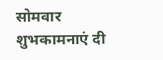सोमवार शुभकामनाएं दी